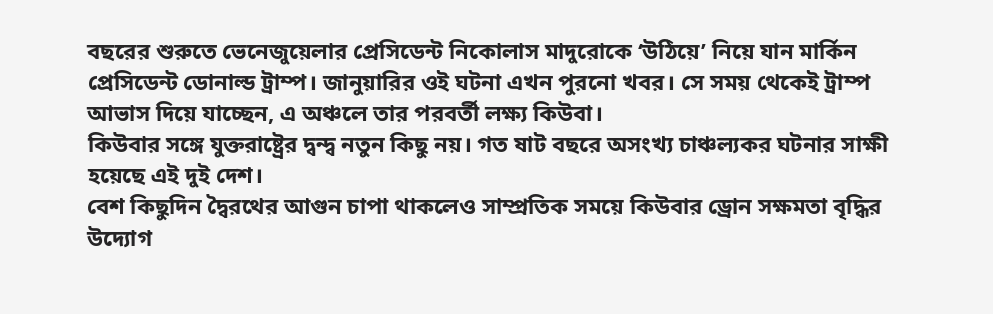বছরের শুরুতে ভেনেজুয়েলার প্রেসিডেন্ট নিকোলাস মাদুরোকে ‘উঠিয়ে’ নিয়ে যান মার্কিন প্রেসিডেন্ট ডোনাল্ড ট্রাম্প। জানুয়ারির ওই ঘটনা এখন পুরনো খবর। সে সময় থেকেই ট্রাম্প আভাস দিয়ে যাচ্ছেন, এ অঞ্চলে তার পরবর্তী লক্ষ্য কিউবা।
কিউবার সঙ্গে যুক্তরাষ্ট্রের দ্বন্দ্ব নতুন কিছু নয়। গত ষাট বছরে অসংখ্য চাঞ্চল্যকর ঘটনার সাক্ষী হয়েছে এই দুই দেশ।
বেশ কিছুদিন দ্বৈরথের আগুন চাপা থাকলেও সাম্প্রতিক সময়ে কিউবার ড্রোন সক্ষমতা বৃদ্ধির উদ্যোগ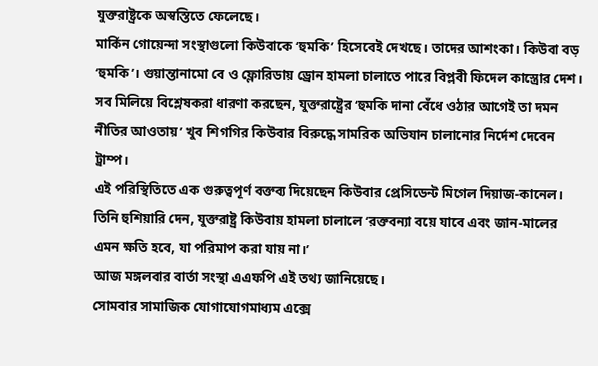যুক্তরাষ্ট্রকে অস্বস্তিতে ফেলেছে।
মার্কিন গোয়েন্দা সংস্থাগুলো কিউবাকে ‘হুমকি’ হিসেবেই দেখছে। তাদের আশংকা। কিউবা বড় ‘হুমকি’। গুয়ান্তানামো বে ও ফ্লোরিডায় ড্রোন হামলা চালাতে পারে বিপ্লবী ফিদেল কাস্ত্রোর দেশ।
সব মিলিয়ে বিশ্লেষকরা ধারণা করছেন, যুক্তরাষ্ট্রের ‘হুমকি দানা বেঁধে ওঠার আগেই তা দমন নীতির আওতায়’ খুব শিগগির কিউবার বিরুদ্ধে সামরিক অভিযান চালানোর নির্দেশ দেবেন ট্রাম্প।
এই পরিস্থিতিতে এক গুরুত্বপূর্ণ বক্তব্য দিয়েছেন কিউবার প্রেসিডেন্ট মিগেল দিয়াজ-কানেল। তিনি হুশিয়ারি দেন, যুক্তরাষ্ট্র কিউবায় হামলা চালালে ‘রক্তবন্যা বয়ে যাবে এবং জান-মালের এমন ক্ষতি হবে, যা পরিমাপ করা যায় না।’
আজ মঙ্গলবার বার্তা সংস্থা এএফপি এই তথ্য জানিয়েছে।
সোমবার সামাজিক যোগাযোগমাধ্যম এক্সে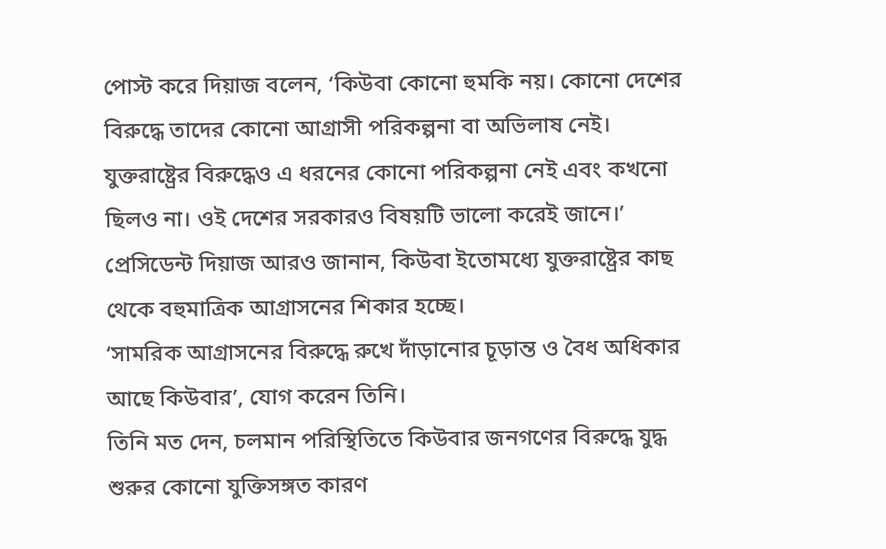পোস্ট করে দিয়াজ বলেন, ‘কিউবা কোনো হুমকি নয়। কোনো দেশের বিরুদ্ধে তাদের কোনো আগ্রাসী পরিকল্পনা বা অভিলাষ নেই। যুক্তরাষ্ট্রের বিরুদ্ধেও এ ধরনের কোনো পরিকল্পনা নেই এবং কখনো ছিলও না। ওই দেশের সরকারও বিষয়টি ভালো করেই জানে।’
প্রেসিডেন্ট দিয়াজ আরও জানান, কিউবা ইতোমধ্যে যুক্তরাষ্ট্রের কাছ থেকে বহুমাত্রিক আগ্রাসনের শিকার হচ্ছে।
‘সামরিক আগ্রাসনের বিরুদ্ধে রুখে দাঁড়ানোর চূড়ান্ত ও বৈধ অধিকার আছে কিউবার’, যোগ করেন তিনি।
তিনি মত দেন, চলমান পরিস্থিতিতে কিউবার জনগণের বিরুদ্ধে যুদ্ধ শুরুর কোনো যুক্তিসঙ্গত কারণ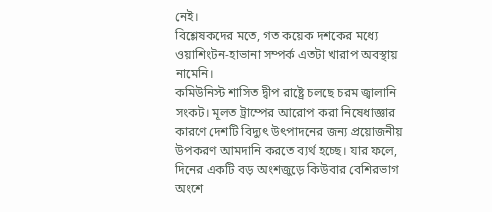নেই।
বিশ্লেষকদের মতে, গত কয়েক দশকের মধ্যে ওয়াশিংটন-হাভানা সম্পর্ক এতটা খারাপ অবস্থায় নামেনি।
কমিউনিস্ট শাসিত দ্বীপ রাষ্ট্রে চলছে চরম জ্বালানি সংকট। মূলত ট্রাম্পের আরোপ করা নিষেধাজ্ঞার কারণে দেশটি বিদ্যুৎ উৎপাদনের জন্য প্রয়োজনীয় উপকরণ আমদানি করতে ব্যর্থ হচ্ছে। যার ফলে, দিনের একটি বড় অংশজুড়ে কিউবার বেশিরভাগ অংশে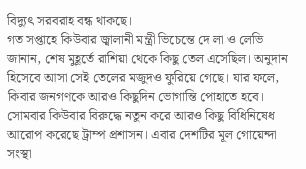বিদ্যুৎ সরবরাহ বন্ধ থাকছে।
গত সপ্তাহে কিউবার জ্বালানী মন্ত্রী ভিচেন্তে দে লা ও লেভি জানান, শেষ মুহূর্তে রাশিয়া থেকে কিছু তেল এসেছিল। অনুদান হিসেবে আসা সেই তেলের মজুদও ফুরিয়ে গেছে। যার ফলে, কিবার জনগণকে আরও কিছুদিন ভোগান্তি পোহাতে হবে।
সোমবার কিউবার বিরুদ্ধে নতুন করে আরও কিছু বিধিনিষেধ আরোপ করেছে ট্রাম্প প্রশাসন। এবার দেশটির মূল গোয়েন্দা সংস্থা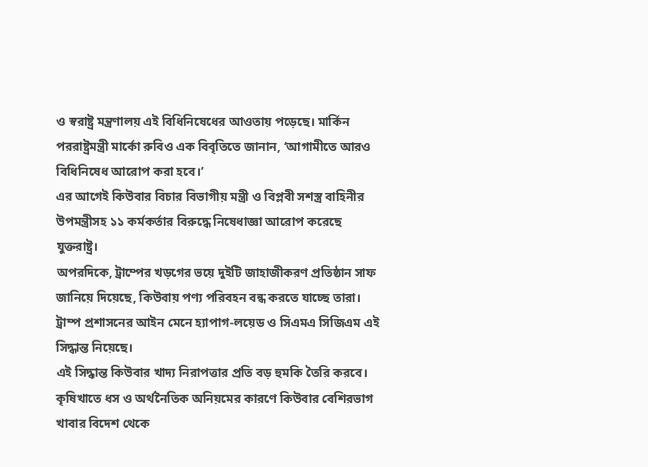ও স্বরাষ্ট্র মন্ত্রণালয় এই বিধিনিষেধের আওতায় পড়েছে। মার্কিন পররাষ্ট্রমন্ত্রী মার্কো রুবিও এক বিবৃতিতে জানান, ‘আগামীতে আরও বিধিনিষেধ আরোপ করা হবে।’
এর আগেই কিউবার বিচার বিভাগীয় মন্ত্রী ও বিপ্লবী সশস্ত্র বাহিনীর উপমন্ত্রীসহ ১১ কর্মকর্তার বিরুদ্ধে নিষেধাজ্ঞা আরোপ করেছে যুক্তরাষ্ট্র।
অপরদিকে, ট্রাম্পের খড়গের ভয়ে দুইটি জাহাজীকরণ প্রতিষ্ঠান সাফ জানিয়ে দিয়েছে, কিউবায় পণ্য পরিবহন বন্ধ করতে যাচ্ছে তারা।
ট্রাম্প প্রশাসনের আইন মেনে হ্যাপাগ-লয়েড ও সিএমএ সিজিএম এই সিদ্ধান্ত নিয়েছে।
এই সিদ্ধান্ত কিউবার খাদ্য নিরাপত্তার প্রতি বড় হুমকি তৈরি করবে।
কৃষিখাতে ধস ও অর্থনৈতিক অনিয়মের কারণে কিউবার বেশিরভাগ খাবার বিদেশ থেকে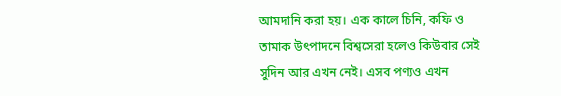আমদানি করা হয়। এক কালে চিনি, কফি ও তামাক উৎপাদনে বিশ্বসেরা হলেও কিউবার সেই সুদিন আর এখন নেই। এসব পণ্যও এখন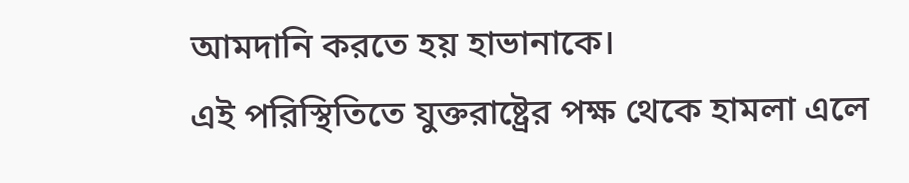আমদানি করতে হয় হাভানাকে।
এই পরিস্থিতিতে যুক্তরাষ্ট্রের পক্ষ থেকে হামলা এলে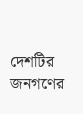দেশটির জনগণের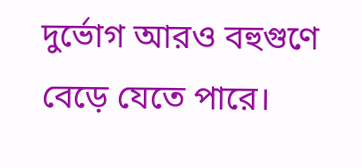দুর্ভোগ আরও বহুগুণে বেড়ে যেতে পারে।